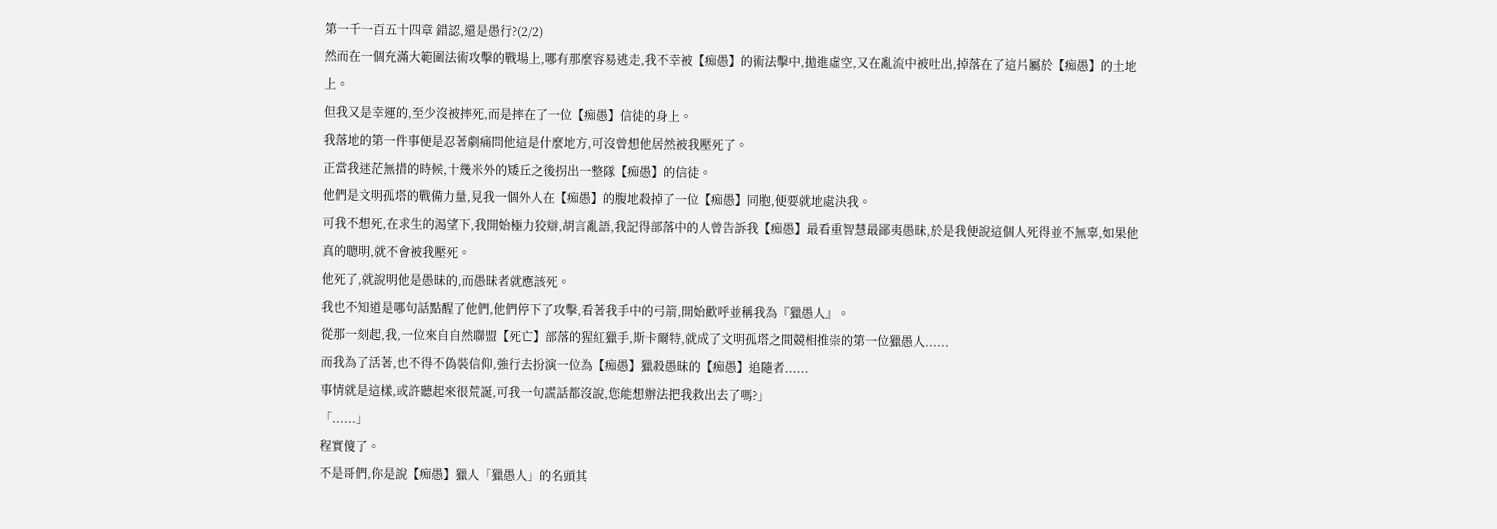第一千一百五十四章 錯認,還是愚行?(2/2)
然而在一個充滿大範圍法術攻擊的戰場上,哪有那麼容易逃走,我不幸被【痴愚】的術法擊中,拋進虛空,又在亂流中被吐出,掉落在了這片屬於【痴愚】的土地上。
但我又是幸運的,至少沒被摔死,而是摔在了一位【痴愚】信徒的身上。
我落地的第一件事便是忍著劇痛問他這是什麼地方,可沒曾想他居然被我壓死了。
正當我迷茫無措的時候,十幾米外的矮丘之後拐出一整隊【痴愚】的信徒。
他們是文明孤塔的戰備力量,見我一個外人在【痴愚】的腹地殺掉了一位【痴愚】同胞,便要就地處決我。
可我不想死,在求生的渴望下,我開始極力狡辯,胡言亂語,我記得部落中的人曾告訴我【痴愚】最看重智慧最鄙夷愚昧,於是我便說這個人死得並不無辜,如果他真的聰明,就不會被我壓死。
他死了,就說明他是愚昧的,而愚昧者就應該死。
我也不知道是哪句話點醒了他們,他們停下了攻擊,看著我手中的弓箭,開始歡呼並稱我為『獵愚人』。
從那一刻起,我,一位來自自然聯盟【死亡】部落的猩紅獵手,斯卡爾特,就成了文明孤塔之間競相推崇的第一位獵愚人......
而我為了活著,也不得不偽裝信仰,強行去扮演一位為【痴愚】獵殺愚昧的【痴愚】追隨者......
事情就是這樣,或許聽起來很荒誕,可我一句謊話都沒說,您能想辦法把我救出去了嗎?」
「......」
程實傻了。
不是哥們,你是說【痴愚】獵人「獵愚人」的名頭其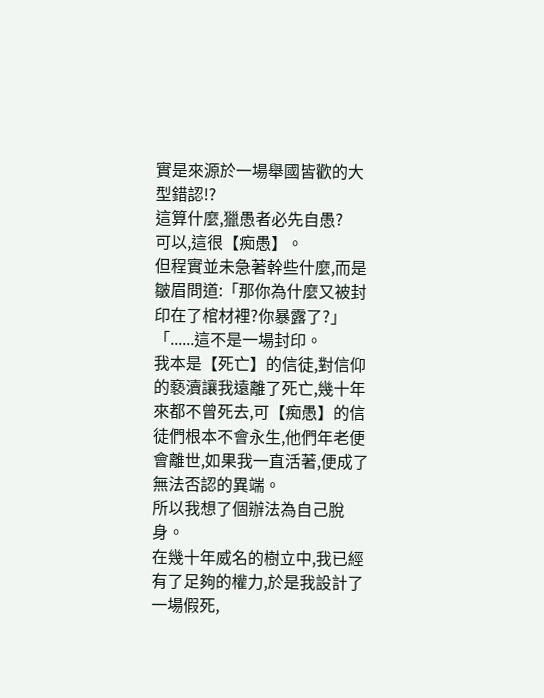實是來源於一場舉國皆歡的大型錯認!?
這算什麼,獵愚者必先自愚?
可以,這很【痴愚】。
但程實並未急著幹些什麼,而是皺眉問道:「那你為什麼又被封印在了棺材裡?你暴露了?」
「......這不是一場封印。
我本是【死亡】的信徒,對信仰的褻瀆讓我遠離了死亡,幾十年來都不曾死去,可【痴愚】的信徒們根本不會永生,他們年老便會離世,如果我一直活著,便成了無法否認的異端。
所以我想了個辦法為自己脫身。
在幾十年威名的樹立中,我已經有了足夠的權力,於是我設計了一場假死,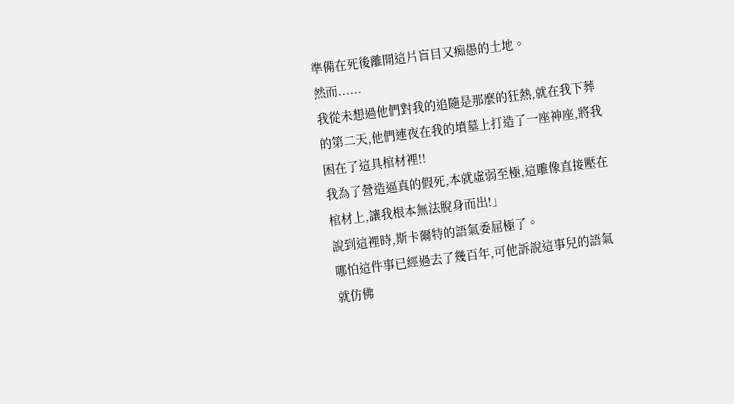準備在死後離開這片盲目又痴愚的土地。
然而......
我從未想過他們對我的追隨是那麼的狂熱,就在我下葬的第二天,他們連夜在我的墳墓上打造了一座神座,將我困在了這具棺材裡!!
我為了營造逼真的假死,本就虛弱至極,這雕像直接壓在棺材上,讓我根本無法脫身而出!」
說到這裡時,斯卡爾特的語氣委屈極了。
哪怕這件事已經過去了幾百年,可他訴說這事兒的語氣就仿佛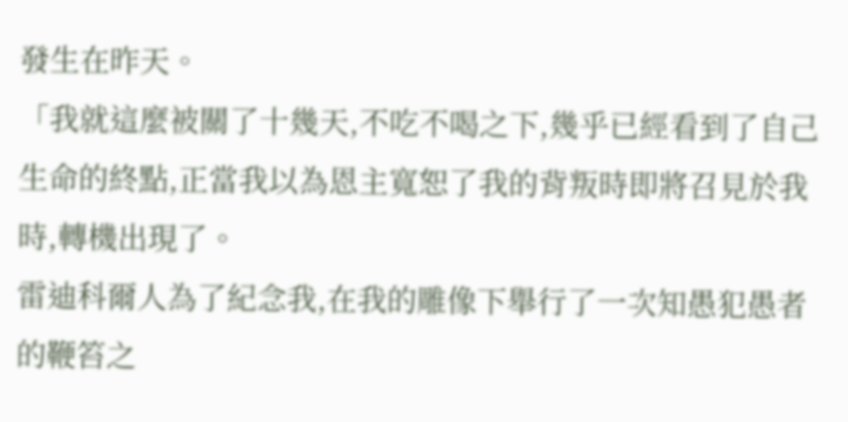發生在昨天。
「我就這麼被關了十幾天,不吃不喝之下,幾乎已經看到了自己生命的終點,正當我以為恩主寬恕了我的背叛時即將召見於我時,轉機出現了。
雷迪科爾人為了紀念我,在我的雕像下舉行了一次知愚犯愚者的鞭笞之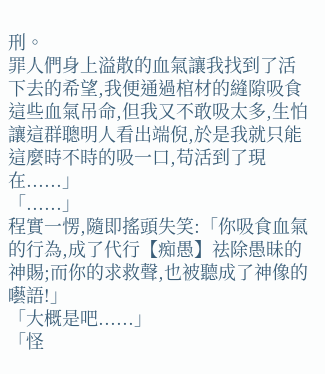刑。
罪人們身上溢散的血氣讓我找到了活下去的希望,我便通過棺材的縫隙吸食這些血氣吊命,但我又不敢吸太多,生怕讓這群聰明人看出端倪,於是我就只能這麼時不時的吸一口,苟活到了現在......」
「......」
程實一愣,隨即搖頭失笑:「你吸食血氣的行為,成了代行【痴愚】祛除愚昧的神賜;而你的求救聲,也被聽成了神像的囈語!」
「大概是吧......」
「怪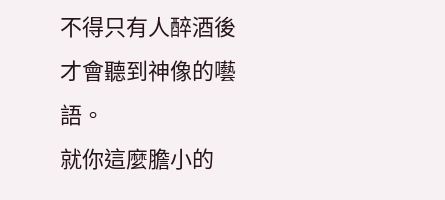不得只有人醉酒後才會聽到神像的囈語。
就你這麼膽小的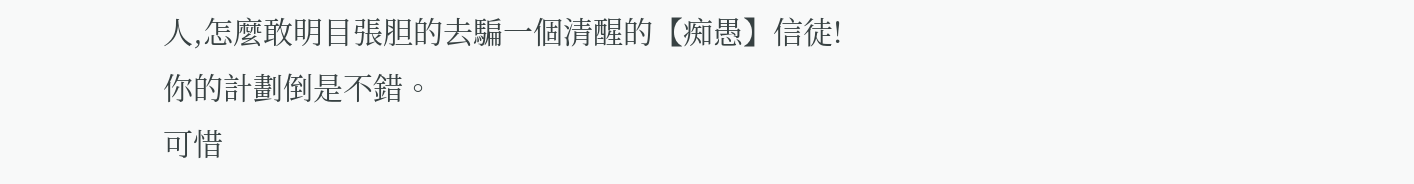人,怎麼敢明目張胆的去騙一個清醒的【痴愚】信徒!
你的計劃倒是不錯。
可惜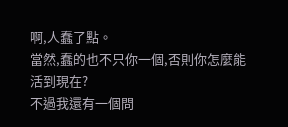啊,人蠢了點。
當然,蠢的也不只你一個,否則你怎麼能活到現在?
不過我還有一個問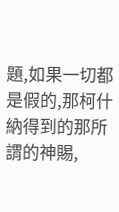題,如果一切都是假的,那柯什納得到的那所謂的神賜,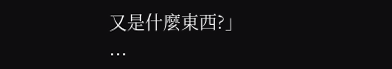又是什麼東西?」
...